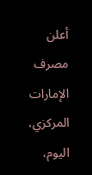أعلن مصرف الإمارات المركزي، اليوم،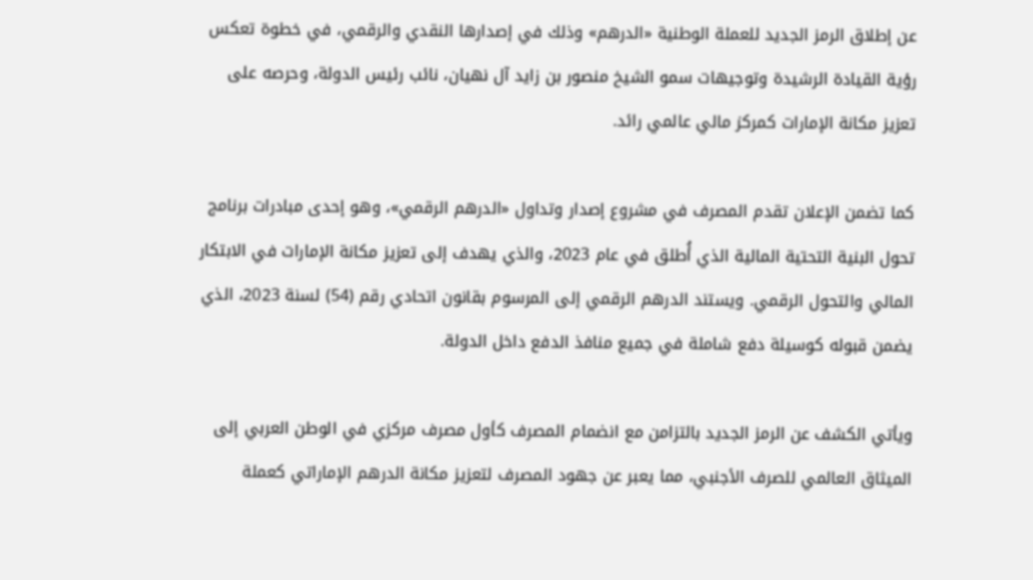عن إطلاق الرمز الجديد للعملة الوطنية «الدرهم» وذلك في إصدارها النقدي والرقمي، في خطوة تعكس رؤية القيادة الرشيدة وتوجيهات سمو الشيخ منصور بن زايد آل نهيان، نائب رئيس الدولة، وحرصه على تعزيز مكانة الإمارات كمركز مالي عالمي رائد.

كما تضمن الإعلان تقدم المصرف في مشروع إصدار وتداول «الدرهم الرقمي»، وهو إحدى مبادرات برنامج تحول البنية التحتية المالية الذي أُطلق في عام 2023، والذي يهدف إلى تعزيز مكانة الإمارات في الابتكار المالي والتحول الرقمي. ويستند الدرهم الرقمي إلى المرسوم بقانون اتحادي رقم (54) لسنة 2023، الذي يضمن قبوله كوسيلة دفع شاملة في جميع منافذ الدفع داخل الدولة.

ويأتي الكشف عن الرمز الجديد بالتزامن مع انضمام المصرف كأول مصرف مركزي في الوطن العربي إلى الميثاق العالمي للصرف الأجنبي، مما يعبر عن جهود المصرف لتعزيز مكانة الدرهم الإماراتي كعملة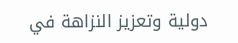دولية وتعزيز النزاهة في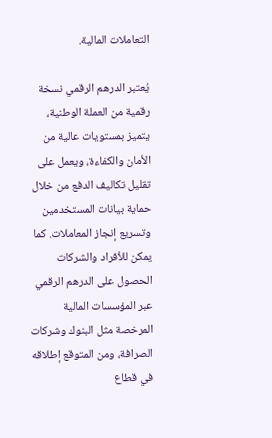التعاملات المالية.

يُعتبر الدرهم الرقمي نسخة رقمية من العملة الوطنية، يتميز بمستويات عالية من الأمان والكفاءة، ويعمل على تقليل تكاليف الدفع من خلال حماية بيانات المستخدمين وتسريع إنجاز المعاملات. كما يمكن للأفراد والشركات الحصول على الدرهم الرقمي عبر المؤسسات المالية المرخصة مثل البنوك وشركات الصرافة، ومن المتوقع إطلاقه في قطاع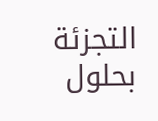التجزئة بحلول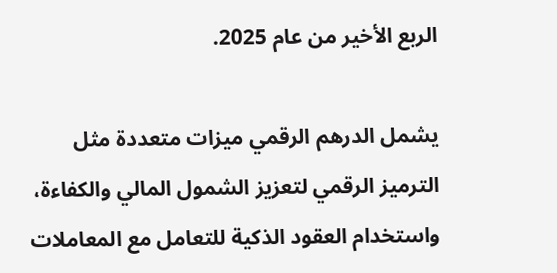الربع الأخير من عام 2025.

يشمل الدرهم الرقمي ميزات متعددة مثل الترميز الرقمي لتعزيز الشمول المالي والكفاءة، واستخدام العقود الذكية للتعامل مع المعاملات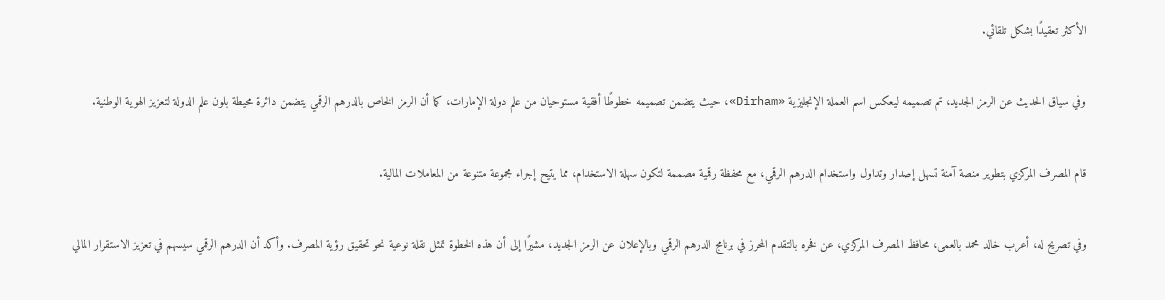الأكثر تعقيدًا بشكل تلقائي.

وفي سياق الحديث عن الرمز الجديد، تم تصميمه ليعكس اسم العملة الإنجليزية «Dirham»، حيث يتضمن تصميمه خطوطًا أفقية مستوحيان من علم دولة الإمارات، كما أن الرمز الخاص بالدرهم الرقمي يتضمن دائرة محيطة بلون علم الدولة لتعزيز الهوية الوطنية.

قام المصرف المركزي بتطوير منصة آمنة تسهل إصدار وتداول واستخدام الدرهم الرقمي، مع محفظة رقمية مصممة لتكون سهلة الاستخدام، مما يتيح إجراء مجموعة متنوعة من المعاملات المالية.

وفي تصريح له، أعرب خالد محمد بالعمى، محافظ المصرف المركزي، عن فخره بالتقدم المحرز في برنامج الدرهم الرقمي وبالإعلان عن الرمز الجديد، مشيرًا إلى أن هذه الخطوة تمثل نقلة نوعية نحو تحقيق رؤية المصرف. وأكد أن الدرهم الرقمي سيسهم في تعزيز الاستقرار المالي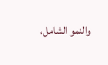والنمو الشامل،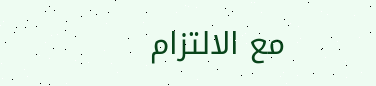مع الالتزام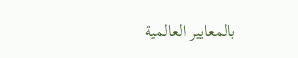بالمعايير العالمية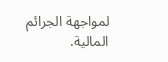لمواجهة الجرائم المالية.